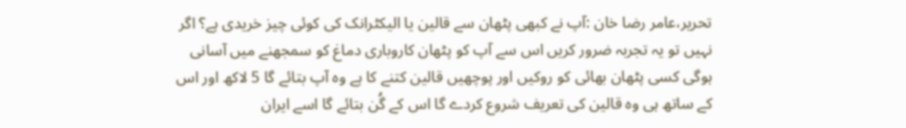تحریر،عامر رضا خان :آپ نے کبھی پٹھان سے قالین یا الیکٹرانک کی کوئی چیز خریدی ہے؟ اگر نہیں تو یہ تجربہ ضرور کریں اس سے آپ کو پٹھان کاروباری دماغ کو سمجھنے میں آسانی ہوگی کسی پٹھان بھائی کو روکیں اور پوچھیں قالین کتنے کا ہے وہ آپ بتائے گا 5 لاکھ اور اس کے ساتھ ہی وہ قالین کی تعریف شروع کردے گا اس کے گُن بتائے گا اسے ایران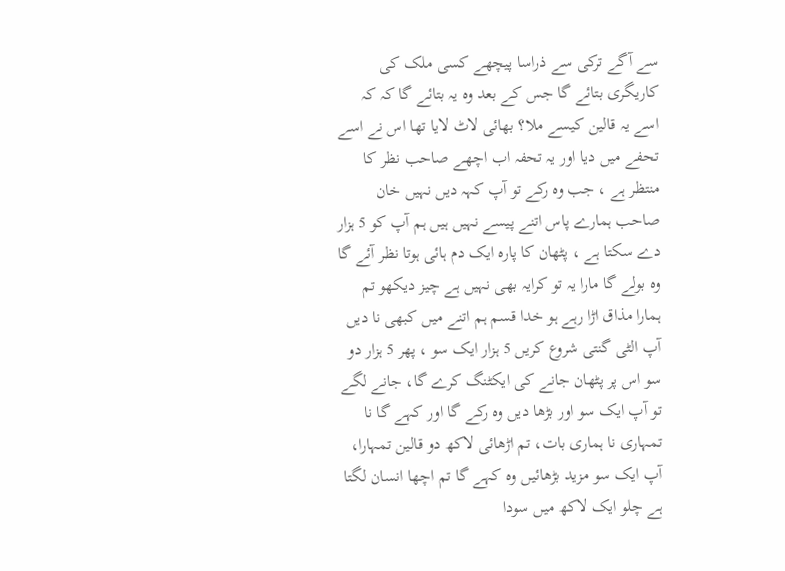سے آگے ترکی سے ذراسا پیچھے کسی ملک کی کاریگری بتائے گا جس کے بعد وہ یہ بتائے گا کہ کہ اسے یہ قالین کیسے ملا؟ بھائی لاٹ لایا تھا اس نے اسے تحفے میں دیا اور یہ تحفہ اب اچھے صاحب نظر کا منتظر ہے ، جب وہ رکے تو آپ کہہ دیں نہیں خان صاحب ہمارے پاس اتنے پیسے نہیں ہیں ہم آپ کو 5 ہزار دے سکتا ہے ، پٹھان کا پارہ ایک دم ہائی ہوتا نظر آئے گا وہ بولے گا مارا یہ تو کرایہ بھی نہیں ہے چیز دیکھو تم ہمارا مذاق اڑا رہے ہو خدا قسم ہم اتنے میں کبھی نا دیں آپ الٹی گنتی شروع کریں 5 ہزار ایک سو ، پھر 5 ہزار دو سو اس پر پٹھان جانے کی ایکٹنگ کرے گا، جانے لگے تو آپ ایک سو اور بڑھا دیں وہ رکے گا اور کہے گا نا تمہاری نا ہماری بات، تم اڑھائی لاکھ دو قالین تمہارا، آپ ایک سو مزید بڑھائیں وہ کہے گا تم اچھا انسان لگتا ہے چلو ایک لاکھ میں سودا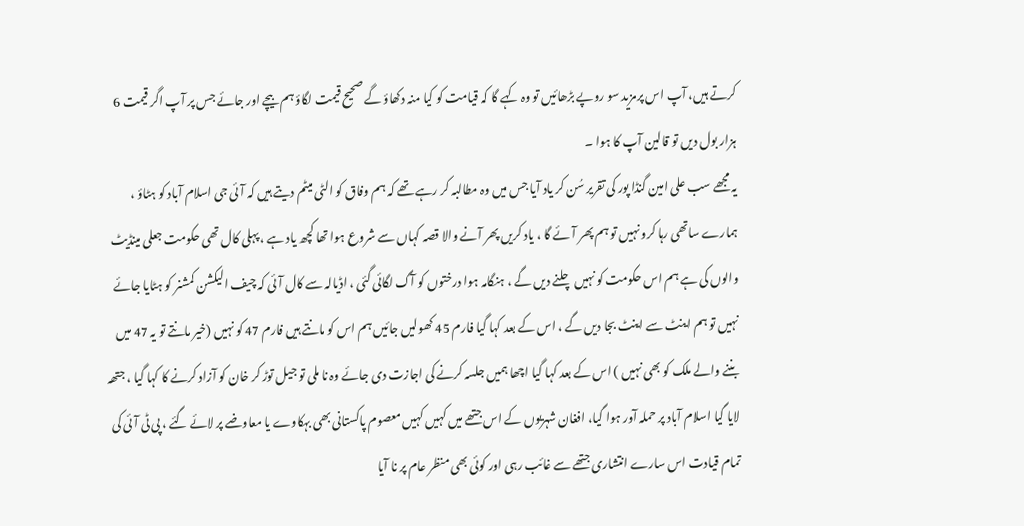کرتے ہیں، آپ اس پرمزید سو روپے بڑھائیں تو وہ کہے گا کہ قیامت کو کیا منہ دکھاؤ گے صحیح قیمت لگاؤ ہم بیچے اور جائے جس پر آپ اگر قیمت 6 ہزار بول دیں تو قالین آپ کا ہوا ۔
یہ مجھے سب علی امین گنڈا پور کی تقریر سُن کر یاد آیا جس میں وہ مطالبہ کر رہے تھے کہ ہم وفاق کو الٹی میٹم دیتے ہیں کہ آئی جی اسلام آباد کو ہٹاؤ ، ہمارے ساتھی رہا کرو نہیں تو ہم پھر آئے گا ، یاد کریں پھر آنے والا قصہ کہاں سے شروع ہوا تھا کچھ یاد ہے ، پہلی کال تھی حکومت جعلی مینڈیٹ والوں کی ہے ہم اس حکومت کو نہیں چلنے دیں گے ، ہنگامہ ہوا درختوں کو آگ لگائی گئی ، اڈیالہ سے کال آئی کہ چیف الیکشن کمشنر کو ہٹایا جائے نہیں تو ہم اینٹ سے اینٹ بجا دیں گے ، اس کے بعد کہا گیا فارم 45 کھولیں جائیں ہم اس کو مانتے ہیں فارم 47 کو نہیں (خیر مانتے تو یہ 47 میں بننے والے ملک کو بھی نہیں ) اس کے بعد کہا گیا اچھا ہمیں جلسہ کرنے کی اجازت دی جائے وہ نا ملی تو جیل توڑ کر خان کو آزاد کرنے کا کہا گیا ، جتھہ لایا گیا اسلام آباد پر حملہ آور ہوا گیا، افغان شہریوں کے اس جتھے میں کہیں کہیں معصوم پاکستانی بھی بہکاوے یا معاوضے پر لائے گئے ، پی ٹی آئی کی تمام قیادت اس سارے انتشاری جتھے سے غائب رہی اور کوئی بھی منظر عام پر نا آیا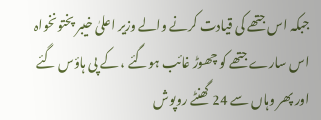جبکہ اس جتھے کی قیادت کرنے والے وزیر اعلیٰ خیبر پختونخواہ اس سارے جتھے کو چھوڑ غائب ہوگئے ، کے پی ہاؤس گئے اور پھر وہاں سے 24 گھنٹے روپوش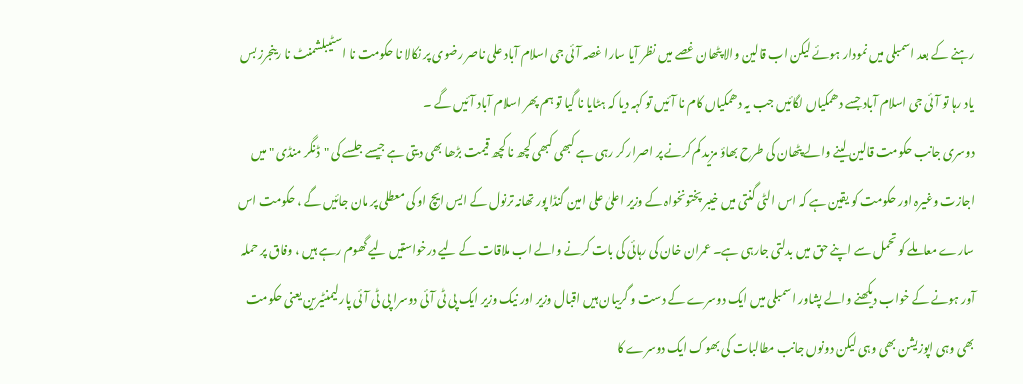رہنے کے بعد اسمبلی میں نمودار ہوئے لیکن اب قالین والا پٹھان غصے میں نظر آیا سارا غصہ آئی جی اسلام آباد علی ناصر رضوی پر نکالا نا حکومت نا اسٹیبلشمنٹ نا رینجرز بس یاد رہا تو آئی جی اسلام آباد جسے دھمکیاں لگائیں جب یہ دھمکیاں کام نا آئیں تو کہہ دیا کہ ہٹایا نا گیا تو ہم پھر اسلام آباد آئیں گے ۔
دوسری جانب حکومت قالین لینے والے پٹھان کی طرح بھاؤ مزید کم کرنے پر اصرار کر رہی ہے کبھی کبھی کچھ نا کچھ قیمت بڑھا بھی دیتی ہے جیسے جلسے کی "ڈنگر منڈی " میں اجازت وغیرہ اور حکومت کو یقین ہے کہ اس الٹی گنتی میں خیبر پختونخواہ کے وزیر اعلیٰ علی امین گنڈا پور تھانہ ترنول کے ایس ایچ او کی معطلی پر مان جائیں گے ، حکومت اس سارے معاملے کو تحمل سے اپنے حق میں بدلتی جارہی ہے۔ عمران خان کی رہائی کی بات کرنے والے اب ملاقات کے لیے درخواستیں لیے گھوم رہے ہیں ، وفاق پر حملہ آور ہونے کے خواب دیکھنے والے پشاور اسمبلی میں ایک دوسرے کے دست و گریبان ہیں اقبال وزیر اور نیک وزیر ایک پی ٹی آئی دوسرا پی ٹی آئی پارلیمنٹیرین یعنی حکومت بھی وہی اپوزیشن بھی وہی لیکن دونوں جانب مطالبات کی بھوک ایک دوسرے کا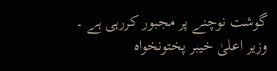گوشت نوچنے پر مجبور کررہی ہے ۔
وزیر اعلیٰ خیبر پختونخواہ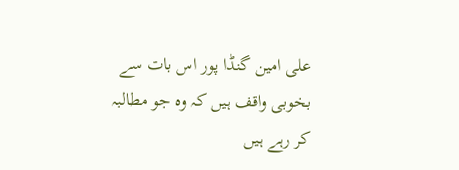علی امین گنڈا پور اس بات سے بخوبی واقف ہیں کہ وہ جو مطالبہ کر رہے ہیں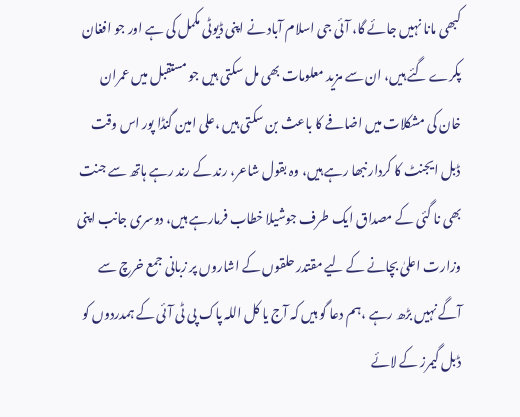کبھی مانا نہیں جائے گا، آئی جی اسلام آباد نے اپنی ڈیوٹی مکمل کی ہے اور جو افغان پکرے گئے ہیں، ان سے مزید معلومات بھی مل سکتی ہیں جو مستقبل میں عمران خان کی مشکلات میں اضافے کا باعث بن سکتی ہیں ،علی امین گنڈا پور اس وقت ڈبل ایجنٹ کا کردار نبھا رہے ہیں، وہ بقول شاعر، رند کے رند رہے ہاتھ سے جنت بھی نا گئی کے مصداق ایک طرف جوشیلا خطاب فرمارہے ہیں، دوسری جانب اپنی وزارت اعلیٰ بچانے کے لیے مقتدر حلقوں کے اشاروں پر زبانی جمع خرچ سے آگے نہیں بڑھ رہے ،ہم دعا گو ہیں کہ آج یا کل اللہ پاک پی ٹی آئی کے ہمدردوں کو ڈبل گیمرز کے لائے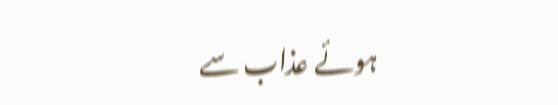ہوئے عذاب سے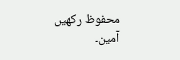محفوظ رکھیں آمین۔